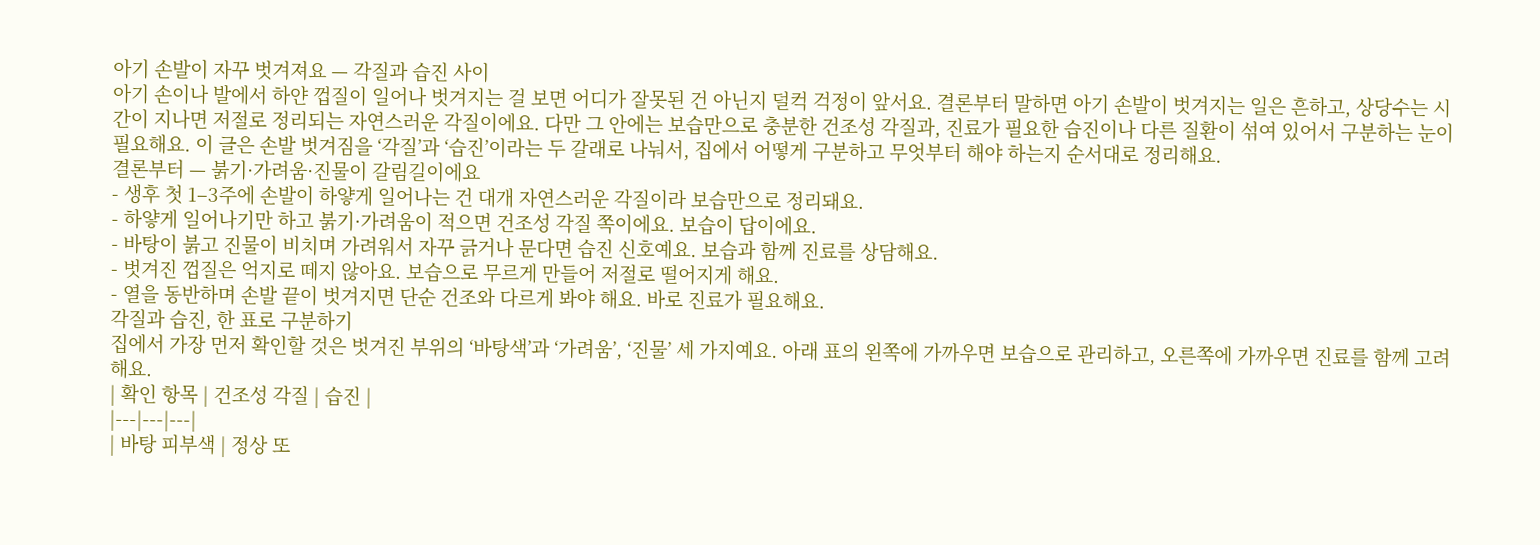아기 손발이 자꾸 벗겨져요 — 각질과 습진 사이
아기 손이나 발에서 하얀 껍질이 일어나 벗겨지는 걸 보면 어디가 잘못된 건 아닌지 덜컥 걱정이 앞서요. 결론부터 말하면 아기 손발이 벗겨지는 일은 흔하고, 상당수는 시간이 지나면 저절로 정리되는 자연스러운 각질이에요. 다만 그 안에는 보습만으로 충분한 건조성 각질과, 진료가 필요한 습진이나 다른 질환이 섞여 있어서 구분하는 눈이 필요해요. 이 글은 손발 벗겨짐을 ‘각질’과 ‘습진’이라는 두 갈래로 나눠서, 집에서 어떻게 구분하고 무엇부터 해야 하는지 순서대로 정리해요.
결론부터 — 붉기·가려움·진물이 갈림길이에요
- 생후 첫 1–3주에 손발이 하얗게 일어나는 건 대개 자연스러운 각질이라 보습만으로 정리돼요.
- 하얗게 일어나기만 하고 붉기·가려움이 적으면 건조성 각질 쪽이에요. 보습이 답이에요.
- 바탕이 붉고 진물이 비치며 가려워서 자꾸 긁거나 문다면 습진 신호예요. 보습과 함께 진료를 상담해요.
- 벗겨진 껍질은 억지로 떼지 않아요. 보습으로 무르게 만들어 저절로 떨어지게 해요.
- 열을 동반하며 손발 끝이 벗겨지면 단순 건조와 다르게 봐야 해요. 바로 진료가 필요해요.
각질과 습진, 한 표로 구분하기
집에서 가장 먼저 확인할 것은 벗겨진 부위의 ‘바탕색’과 ‘가려움’, ‘진물’ 세 가지예요. 아래 표의 왼쪽에 가까우면 보습으로 관리하고, 오른쪽에 가까우면 진료를 함께 고려해요.
| 확인 항목 | 건조성 각질 | 습진 |
|---|---|---|
| 바탕 피부색 | 정상 또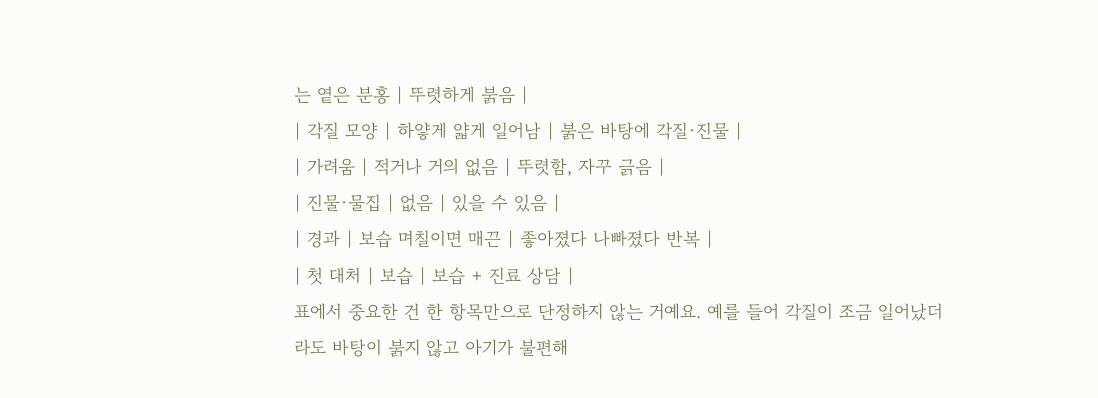는 옅은 분홍 | 뚜렷하게 붉음 |
| 각질 모양 | 하얗게 얇게 일어남 | 붉은 바탕에 각질·진물 |
| 가려움 | 적거나 거의 없음 | 뚜렷함, 자꾸 긁음 |
| 진물·물집 | 없음 | 있을 수 있음 |
| 경과 | 보습 며칠이면 매끈 | 좋아졌다 나빠졌다 반복 |
| 첫 대처 | 보습 | 보습 + 진료 상담 |
표에서 중요한 건 한 항목만으로 단정하지 않는 거예요. 예를 들어 각질이 조금 일어났더라도 바탕이 붉지 않고 아기가 불편해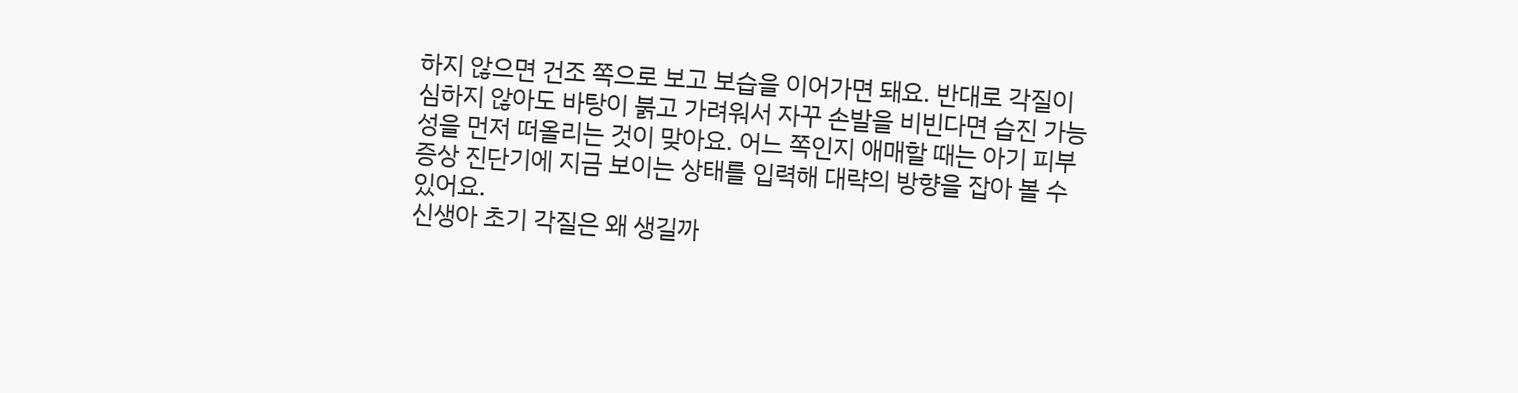하지 않으면 건조 쪽으로 보고 보습을 이어가면 돼요. 반대로 각질이 심하지 않아도 바탕이 붉고 가려워서 자꾸 손발을 비빈다면 습진 가능성을 먼저 떠올리는 것이 맞아요. 어느 쪽인지 애매할 때는 아기 피부 증상 진단기에 지금 보이는 상태를 입력해 대략의 방향을 잡아 볼 수 있어요.
신생아 초기 각질은 왜 생길까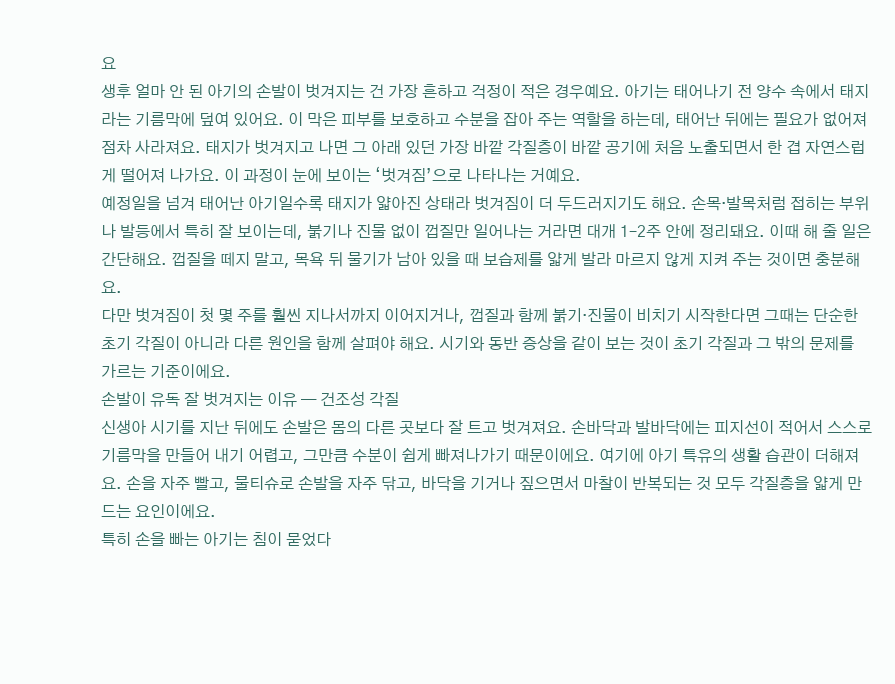요
생후 얼마 안 된 아기의 손발이 벗겨지는 건 가장 흔하고 걱정이 적은 경우예요. 아기는 태어나기 전 양수 속에서 태지라는 기름막에 덮여 있어요. 이 막은 피부를 보호하고 수분을 잡아 주는 역할을 하는데, 태어난 뒤에는 필요가 없어져 점차 사라져요. 태지가 벗겨지고 나면 그 아래 있던 가장 바깥 각질층이 바깥 공기에 처음 노출되면서 한 겹 자연스럽게 떨어져 나가요. 이 과정이 눈에 보이는 ‘벗겨짐’으로 나타나는 거예요.
예정일을 넘겨 태어난 아기일수록 태지가 얇아진 상태라 벗겨짐이 더 두드러지기도 해요. 손목·발목처럼 접히는 부위나 발등에서 특히 잘 보이는데, 붉기나 진물 없이 껍질만 일어나는 거라면 대개 1–2주 안에 정리돼요. 이때 해 줄 일은 간단해요. 껍질을 떼지 말고, 목욕 뒤 물기가 남아 있을 때 보습제를 얇게 발라 마르지 않게 지켜 주는 것이면 충분해요.
다만 벗겨짐이 첫 몇 주를 훨씬 지나서까지 이어지거나, 껍질과 함께 붉기·진물이 비치기 시작한다면 그때는 단순한 초기 각질이 아니라 다른 원인을 함께 살펴야 해요. 시기와 동반 증상을 같이 보는 것이 초기 각질과 그 밖의 문제를 가르는 기준이에요.
손발이 유독 잘 벗겨지는 이유 — 건조성 각질
신생아 시기를 지난 뒤에도 손발은 몸의 다른 곳보다 잘 트고 벗겨져요. 손바닥과 발바닥에는 피지선이 적어서 스스로 기름막을 만들어 내기 어렵고, 그만큼 수분이 쉽게 빠져나가기 때문이에요. 여기에 아기 특유의 생활 습관이 더해져요. 손을 자주 빨고, 물티슈로 손발을 자주 닦고, 바닥을 기거나 짚으면서 마찰이 반복되는 것 모두 각질층을 얇게 만드는 요인이에요.
특히 손을 빠는 아기는 침이 묻었다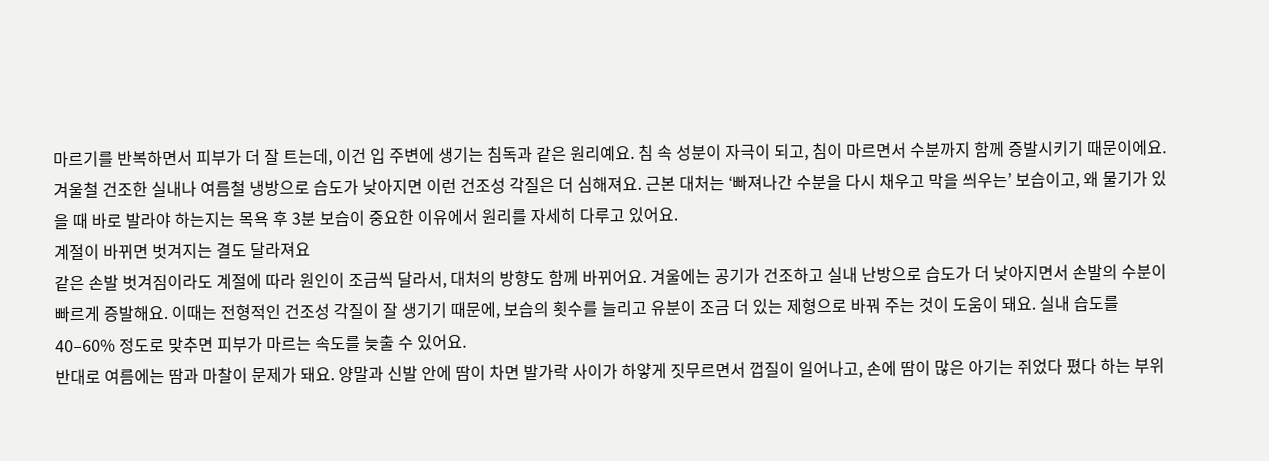마르기를 반복하면서 피부가 더 잘 트는데, 이건 입 주변에 생기는 침독과 같은 원리예요. 침 속 성분이 자극이 되고, 침이 마르면서 수분까지 함께 증발시키기 때문이에요. 겨울철 건조한 실내나 여름철 냉방으로 습도가 낮아지면 이런 건조성 각질은 더 심해져요. 근본 대처는 ‘빠져나간 수분을 다시 채우고 막을 씌우는’ 보습이고, 왜 물기가 있을 때 바로 발라야 하는지는 목욕 후 3분 보습이 중요한 이유에서 원리를 자세히 다루고 있어요.
계절이 바뀌면 벗겨지는 결도 달라져요
같은 손발 벗겨짐이라도 계절에 따라 원인이 조금씩 달라서, 대처의 방향도 함께 바뀌어요. 겨울에는 공기가 건조하고 실내 난방으로 습도가 더 낮아지면서 손발의 수분이 빠르게 증발해요. 이때는 전형적인 건조성 각질이 잘 생기기 때문에, 보습의 횟수를 늘리고 유분이 조금 더 있는 제형으로 바꿔 주는 것이 도움이 돼요. 실내 습도를 40–60% 정도로 맞추면 피부가 마르는 속도를 늦출 수 있어요.
반대로 여름에는 땀과 마찰이 문제가 돼요. 양말과 신발 안에 땀이 차면 발가락 사이가 하얗게 짓무르면서 껍질이 일어나고, 손에 땀이 많은 아기는 쥐었다 폈다 하는 부위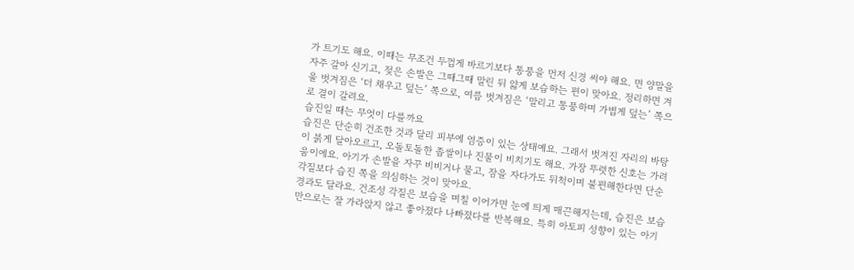가 트기도 해요. 이때는 무조건 두껍게 바르기보다 통풍을 먼저 신경 써야 해요. 면 양말을 자주 갈아 신기고, 젖은 손발은 그때그때 말린 뒤 얇게 보습하는 편이 맞아요. 정리하면 겨울 벗겨짐은 ‘더 채우고 덮는’ 쪽으로, 여름 벗겨짐은 ‘말리고 통풍하며 가볍게 덮는’ 쪽으로 결이 갈려요.
습진일 때는 무엇이 다를까요
습진은 단순히 건조한 것과 달리 피부에 염증이 있는 상태예요. 그래서 벗겨진 자리의 바탕이 붉게 달아오르고, 오돌토돌한 좁쌀이나 진물이 비치기도 해요. 가장 뚜렷한 신호는 가려움이에요. 아기가 손발을 자꾸 비비거나 물고, 잠을 자다가도 뒤척이며 불편해한다면 단순 각질보다 습진 쪽을 의심하는 것이 맞아요.
경과도 달라요. 건조성 각질은 보습을 며칠 이어가면 눈에 띄게 매끈해지는데, 습진은 보습만으로는 잘 가라앉지 않고 좋아졌다 나빠졌다를 반복해요. 특히 아토피 성향이 있는 아기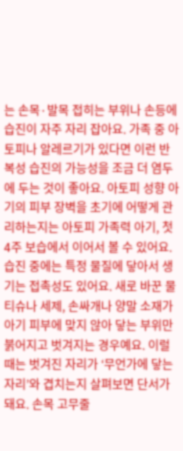는 손목·발목 접히는 부위나 손등에 습진이 자주 자리 잡아요. 가족 중 아토피나 알레르기가 있다면 이런 반복성 습진의 가능성을 조금 더 염두에 두는 것이 좋아요. 아토피 성향 아기의 피부 장벽을 초기에 어떻게 관리하는지는 아토피 가족력 아기, 첫 4주 보습에서 이어서 볼 수 있어요.
습진 중에는 특정 물질에 닿아서 생기는 접촉성도 있어요. 새로 바꾼 물티슈나 세제, 손싸개나 양말 소재가 아기 피부에 맞지 않아 닿는 부위만 붉어지고 벗겨지는 경우예요. 이럴 때는 벗겨진 자리가 ‘무언가에 닿는 자리’와 겹치는지 살펴보면 단서가 돼요. 손목 고무줄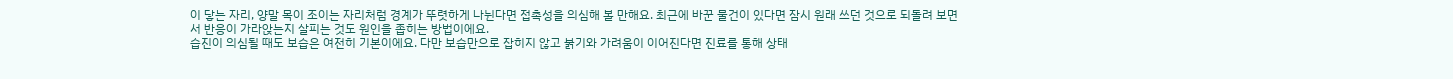이 닿는 자리, 양말 목이 조이는 자리처럼 경계가 뚜렷하게 나뉜다면 접촉성을 의심해 볼 만해요. 최근에 바꾼 물건이 있다면 잠시 원래 쓰던 것으로 되돌려 보면서 반응이 가라앉는지 살피는 것도 원인을 좁히는 방법이에요.
습진이 의심될 때도 보습은 여전히 기본이에요. 다만 보습만으로 잡히지 않고 붉기와 가려움이 이어진다면 진료를 통해 상태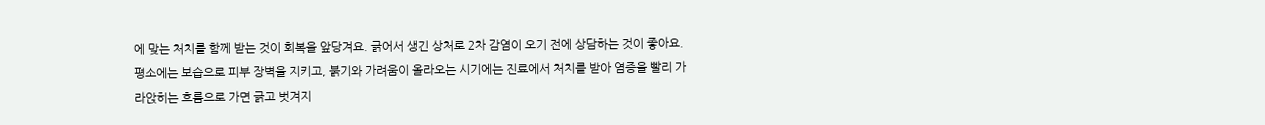에 맞는 처치를 함께 받는 것이 회복을 앞당겨요. 긁어서 생긴 상처로 2차 감염이 오기 전에 상담하는 것이 좋아요. 평소에는 보습으로 피부 장벽을 지키고, 붉기와 가려움이 올라오는 시기에는 진료에서 처치를 받아 염증을 빨리 가라앉히는 흐름으로 가면 긁고 벗겨지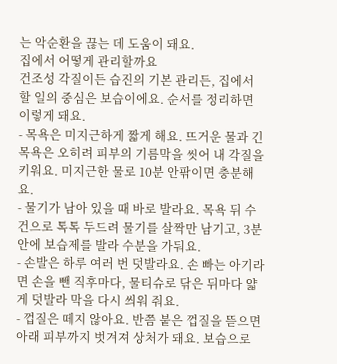는 악순환을 끊는 데 도움이 돼요.
집에서 어떻게 관리할까요
건조성 각질이든 습진의 기본 관리든, 집에서 할 일의 중심은 보습이에요. 순서를 정리하면 이렇게 돼요.
- 목욕은 미지근하게 짧게 해요. 뜨거운 물과 긴 목욕은 오히려 피부의 기름막을 씻어 내 각질을 키워요. 미지근한 물로 10분 안팎이면 충분해요.
- 물기가 남아 있을 때 바로 발라요. 목욕 뒤 수건으로 톡톡 두드려 물기를 살짝만 남기고, 3분 안에 보습제를 발라 수분을 가둬요.
- 손발은 하루 여러 번 덧발라요. 손 빠는 아기라면 손을 뺀 직후마다, 물티슈로 닦은 뒤마다 얇게 덧발라 막을 다시 씌워 줘요.
- 껍질은 떼지 않아요. 반쯤 붙은 껍질을 뜯으면 아래 피부까지 벗겨져 상처가 돼요. 보습으로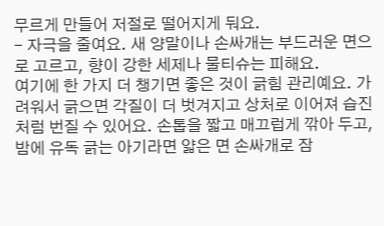무르게 만들어 저절로 떨어지게 둬요.
- 자극을 줄여요. 새 양말이나 손싸개는 부드러운 면으로 고르고, 향이 강한 세제나 물티슈는 피해요.
여기에 한 가지 더 챙기면 좋은 것이 긁힘 관리예요. 가려워서 긁으면 각질이 더 벗겨지고 상처로 이어져 습진처럼 번질 수 있어요. 손톱을 짧고 매끄럽게 깎아 두고, 밤에 유독 긁는 아기라면 얇은 면 손싸개로 잠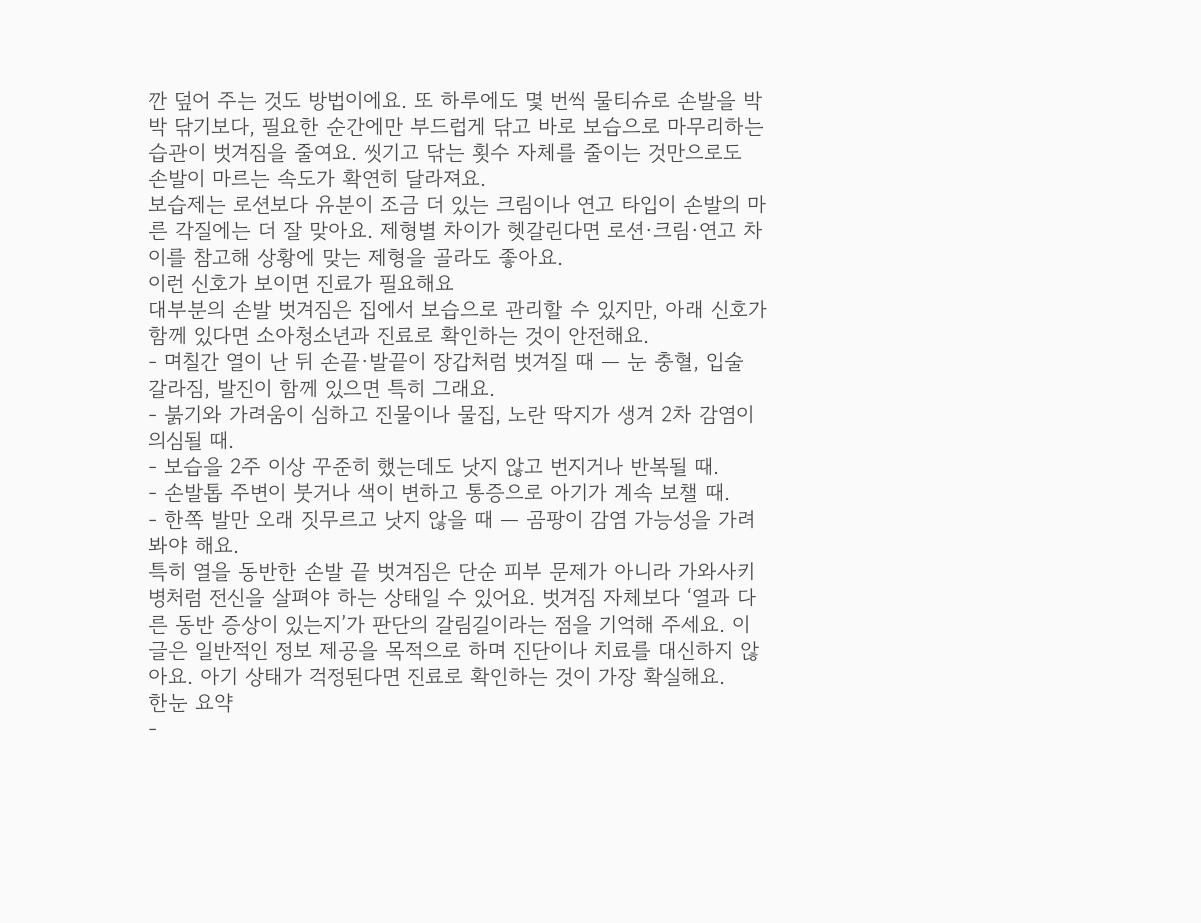깐 덮어 주는 것도 방법이에요. 또 하루에도 몇 번씩 물티슈로 손발을 박박 닦기보다, 필요한 순간에만 부드럽게 닦고 바로 보습으로 마무리하는 습관이 벗겨짐을 줄여요. 씻기고 닦는 횟수 자체를 줄이는 것만으로도 손발이 마르는 속도가 확연히 달라져요.
보습제는 로션보다 유분이 조금 더 있는 크림이나 연고 타입이 손발의 마른 각질에는 더 잘 맞아요. 제형별 차이가 헷갈린다면 로션·크림·연고 차이를 참고해 상황에 맞는 제형을 골라도 좋아요.
이런 신호가 보이면 진료가 필요해요
대부분의 손발 벗겨짐은 집에서 보습으로 관리할 수 있지만, 아래 신호가 함께 있다면 소아청소년과 진료로 확인하는 것이 안전해요.
- 며칠간 열이 난 뒤 손끝·발끝이 장갑처럼 벗겨질 때 — 눈 충혈, 입술 갈라짐, 발진이 함께 있으면 특히 그래요.
- 붉기와 가려움이 심하고 진물이나 물집, 노란 딱지가 생겨 2차 감염이 의심될 때.
- 보습을 2주 이상 꾸준히 했는데도 낫지 않고 번지거나 반복될 때.
- 손발톱 주변이 붓거나 색이 변하고 통증으로 아기가 계속 보챌 때.
- 한쪽 발만 오래 짓무르고 낫지 않을 때 — 곰팡이 감염 가능성을 가려 봐야 해요.
특히 열을 동반한 손발 끝 벗겨짐은 단순 피부 문제가 아니라 가와사키병처럼 전신을 살펴야 하는 상태일 수 있어요. 벗겨짐 자체보다 ‘열과 다른 동반 증상이 있는지’가 판단의 갈림길이라는 점을 기억해 주세요. 이 글은 일반적인 정보 제공을 목적으로 하며 진단이나 치료를 대신하지 않아요. 아기 상태가 걱정된다면 진료로 확인하는 것이 가장 확실해요.
한눈 요약
-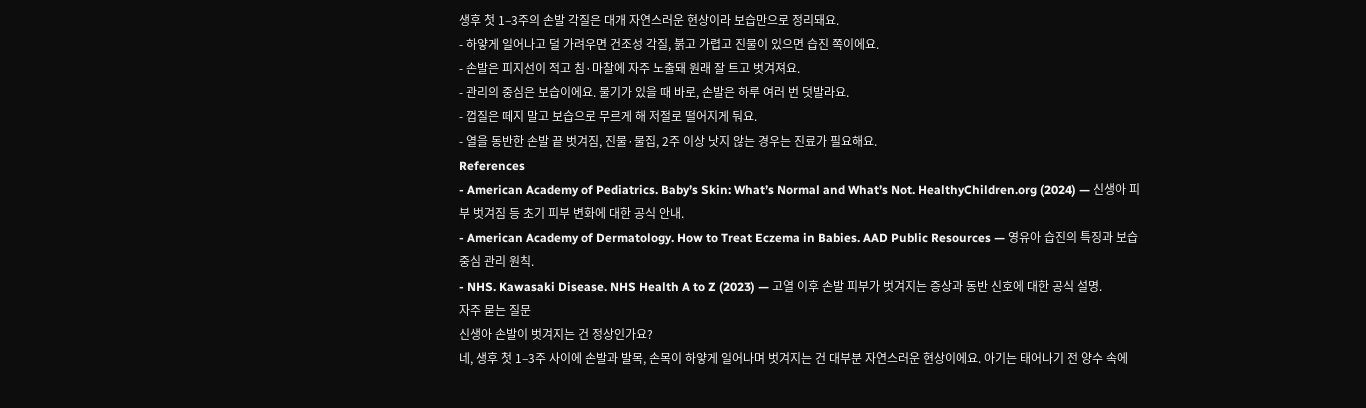생후 첫 1–3주의 손발 각질은 대개 자연스러운 현상이라 보습만으로 정리돼요.
- 하얗게 일어나고 덜 가려우면 건조성 각질, 붉고 가렵고 진물이 있으면 습진 쪽이에요.
- 손발은 피지선이 적고 침·마찰에 자주 노출돼 원래 잘 트고 벗겨져요.
- 관리의 중심은 보습이에요. 물기가 있을 때 바로, 손발은 하루 여러 번 덧발라요.
- 껍질은 떼지 말고 보습으로 무르게 해 저절로 떨어지게 둬요.
- 열을 동반한 손발 끝 벗겨짐, 진물·물집, 2주 이상 낫지 않는 경우는 진료가 필요해요.
References
- American Academy of Pediatrics. Baby’s Skin: What’s Normal and What’s Not. HealthyChildren.org (2024) — 신생아 피부 벗겨짐 등 초기 피부 변화에 대한 공식 안내.
- American Academy of Dermatology. How to Treat Eczema in Babies. AAD Public Resources — 영유아 습진의 특징과 보습 중심 관리 원칙.
- NHS. Kawasaki Disease. NHS Health A to Z (2023) — 고열 이후 손발 피부가 벗겨지는 증상과 동반 신호에 대한 공식 설명.
자주 묻는 질문
신생아 손발이 벗겨지는 건 정상인가요?
네, 생후 첫 1–3주 사이에 손발과 발목, 손목이 하얗게 일어나며 벗겨지는 건 대부분 자연스러운 현상이에요. 아기는 태어나기 전 양수 속에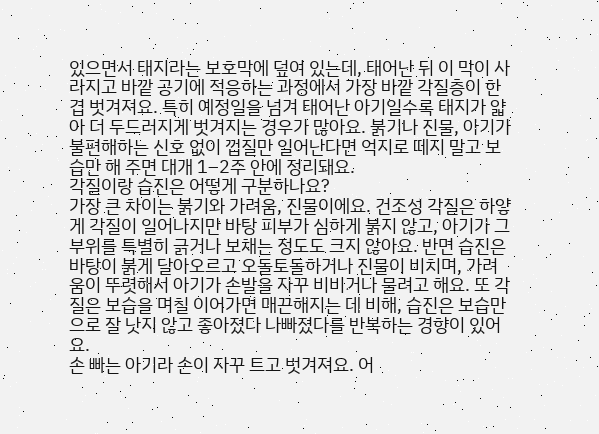있으면서 태지라는 보호막에 덮여 있는데, 태어난 뒤 이 막이 사라지고 바깥 공기에 적응하는 과정에서 가장 바깥 각질층이 한 겹 벗겨져요. 특히 예정일을 넘겨 태어난 아기일수록 태지가 얇아 더 두드러지게 벗겨지는 경우가 많아요. 붉기나 진물, 아기가 불편해하는 신호 없이 껍질만 일어난다면 억지로 떼지 말고 보습만 해 주면 대개 1–2주 안에 정리돼요.
각질이랑 습진은 어떻게 구분하나요?
가장 큰 차이는 붉기와 가려움, 진물이에요. 건조성 각질은 하얗게 각질이 일어나지만 바탕 피부가 심하게 붉지 않고, 아기가 그 부위를 특별히 긁거나 보채는 정도도 크지 않아요. 반면 습진은 바탕이 붉게 달아오르고 오돌토돌하거나 진물이 비치며, 가려움이 뚜렷해서 아기가 손발을 자꾸 비비거나 물려고 해요. 또 각질은 보습을 며칠 이어가면 매끈해지는 데 비해, 습진은 보습만으로 잘 낫지 않고 좋아졌다 나빠졌다를 반복하는 경향이 있어요.
손 빠는 아기라 손이 자꾸 트고 벗겨져요. 어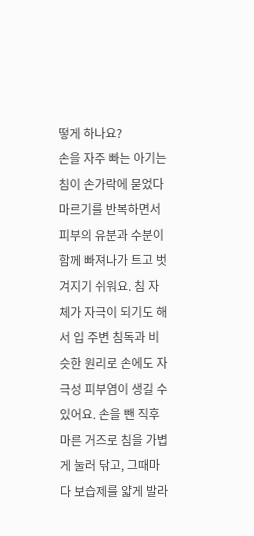떻게 하나요?
손을 자주 빠는 아기는 침이 손가락에 묻었다 마르기를 반복하면서 피부의 유분과 수분이 함께 빠져나가 트고 벗겨지기 쉬워요. 침 자체가 자극이 되기도 해서 입 주변 침독과 비슷한 원리로 손에도 자극성 피부염이 생길 수 있어요. 손을 뺀 직후 마른 거즈로 침을 가볍게 눌러 닦고, 그때마다 보습제를 얇게 발라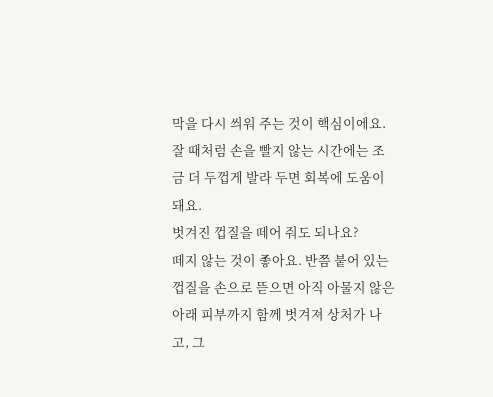막을 다시 씌워 주는 것이 핵심이에요. 잘 때처럼 손을 빨지 않는 시간에는 조금 더 두껍게 발라 두면 회복에 도움이 돼요.
벗겨진 껍질을 떼어 줘도 되나요?
떼지 않는 것이 좋아요. 반쯤 붙어 있는 껍질을 손으로 뜯으면 아직 아물지 않은 아래 피부까지 함께 벗겨져 상처가 나고, 그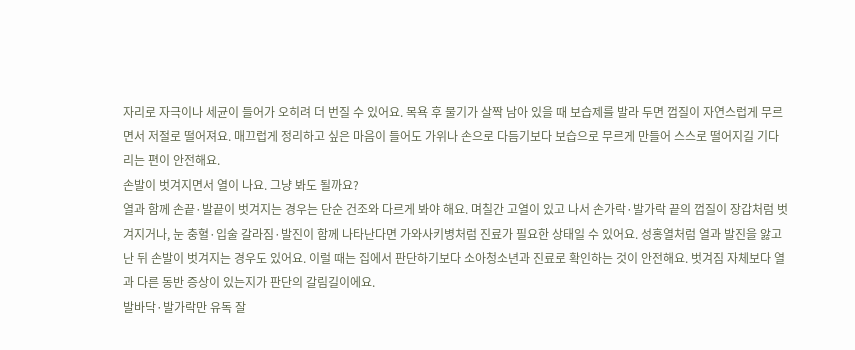자리로 자극이나 세균이 들어가 오히려 더 번질 수 있어요. 목욕 후 물기가 살짝 남아 있을 때 보습제를 발라 두면 껍질이 자연스럽게 무르면서 저절로 떨어져요. 매끄럽게 정리하고 싶은 마음이 들어도 가위나 손으로 다듬기보다 보습으로 무르게 만들어 스스로 떨어지길 기다리는 편이 안전해요.
손발이 벗겨지면서 열이 나요. 그냥 봐도 될까요?
열과 함께 손끝·발끝이 벗겨지는 경우는 단순 건조와 다르게 봐야 해요. 며칠간 고열이 있고 나서 손가락·발가락 끝의 껍질이 장갑처럼 벗겨지거나, 눈 충혈·입술 갈라짐·발진이 함께 나타난다면 가와사키병처럼 진료가 필요한 상태일 수 있어요. 성홍열처럼 열과 발진을 앓고 난 뒤 손발이 벗겨지는 경우도 있어요. 이럴 때는 집에서 판단하기보다 소아청소년과 진료로 확인하는 것이 안전해요. 벗겨짐 자체보다 열과 다른 동반 증상이 있는지가 판단의 갈림길이에요.
발바닥·발가락만 유독 잘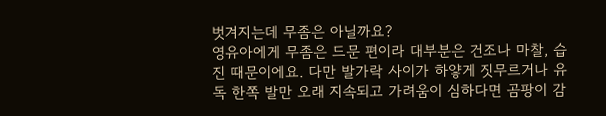벗겨지는데 무좀은 아닐까요?
영유아에게 무좀은 드문 편이라 대부분은 건조나 마찰, 습진 때문이에요. 다만 발가락 사이가 하얗게 짓무르거나 유독 한쪽 발만 오래 지속되고 가려움이 심하다면 곰팡이 감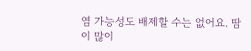염 가능성도 배제할 수는 없어요. 땀이 많이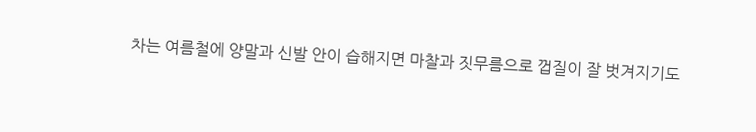차는 여름철에 양말과 신발 안이 습해지면 마찰과 짓무름으로 껍질이 잘 벗겨지기도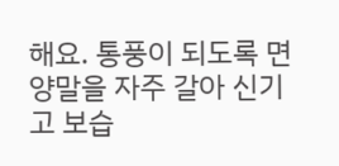해요. 통풍이 되도록 면 양말을 자주 갈아 신기고 보습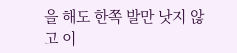을 해도 한쪽 발만 낫지 않고 이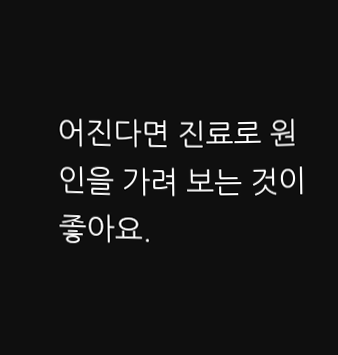어진다면 진료로 원인을 가려 보는 것이 좋아요.